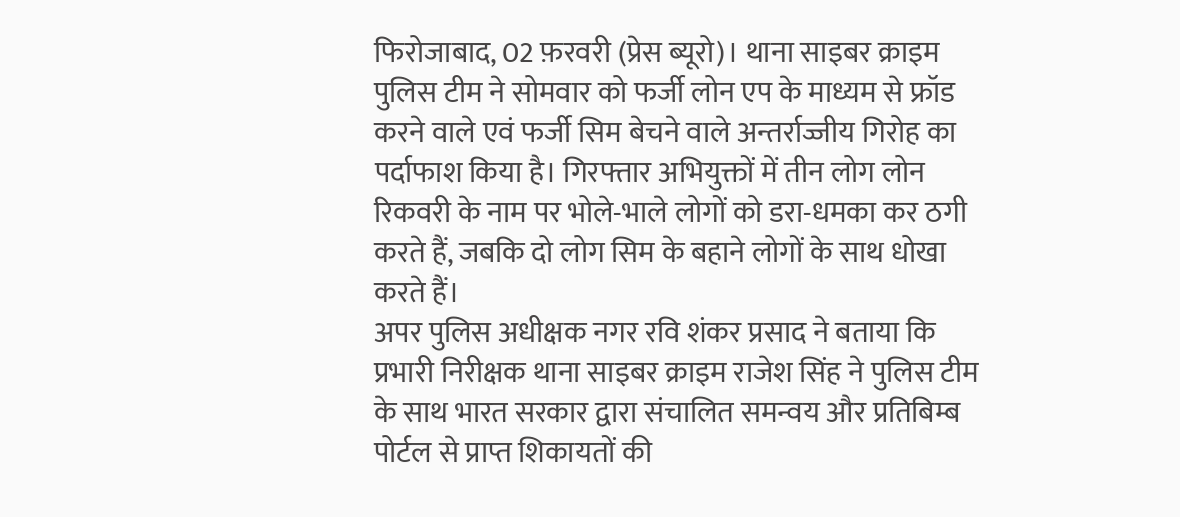फिरोजाबाद, 02 फ़रवरी (प्रेस ब्यूरो)। थाना साइबर क्राइम पुलिस टीम ने सोमवार को फर्जी लोन एप के माध्यम से फ्रॉड करने वाले एवं फर्जी सिम बेचने वाले अन्तर्राज्जीय गिरोह का पर्दाफाश किया है। गिरफ्तार अभियुक्तों में तीन लोग लोन रिकवरी के नाम पर भोले-भाले लोगों को डरा-धमका कर ठगी करते हैं, जबकि दो लोग सिम के बहाने लोगों के साथ धोखा करते हैं।
अपर पुलिस अधीक्षक नगर रवि शंकर प्रसाद ने बताया कि प्रभारी निरीक्षक थाना साइबर क्राइम राजेश सिंह ने पुलिस टीम के साथ भारत सरकार द्वारा संचालित समन्वय और प्रतिबिम्ब पोर्टल से प्राप्त शिकायतों की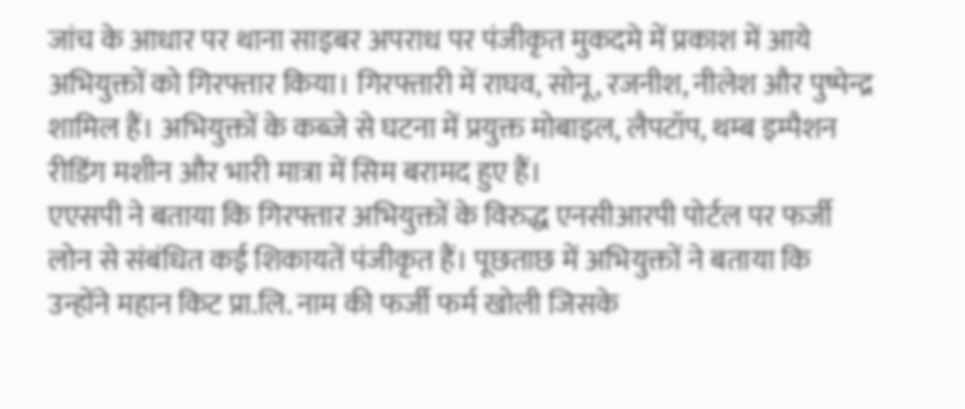जांच के आधार पर थाना साइबर अपराध पर पंजीकृत मुकदमे में प्रकाश में आये अभियुक्तों को गिरफ्तार किया। गिरफ्तारी में राघव, सोनू, रजनीश, नीलेश और पुष्पेन्द्र शामिल हैं। अभियुक्तों के कब्जे से घटना में प्रयुक्त मोबाइल, लैपटॉप, थम्ब इम्पैशन रीडिंग मशीन और भारी मात्रा में सिम बरामद हुए हैं।
एएसपी ने बताया कि गिरफ्तार अभियुक्तों के विरुद्ध एनसीआरपी पोर्टल पर फर्जी लोन से संबंधित कई शिकायतें पंजीकृत हैं। पूछताछ में अभियुक्तों ने बताया कि उन्होंने महान किट प्रा.लि. नाम की फर्जी फर्म खोली जिसके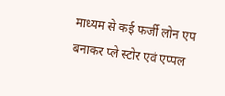माध्यम से कई फर्जी लोन एप बनाकर प्ले स्टोर एवं एप्पल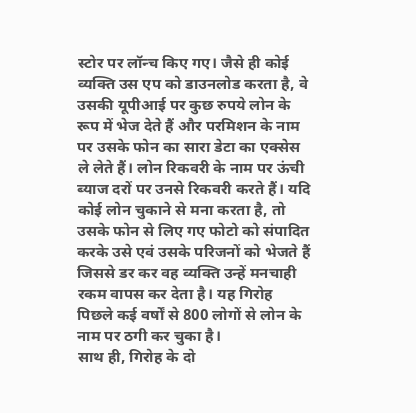स्टोर पर लॉन्च किए गए। जैसे ही कोई व्यक्ति उस एप को डाउनलोड करता है, वे उसकी यूपीआई पर कुछ रुपये लोन के रूप में भेज देते हैं और परमिशन के नाम पर उसके फोन का सारा डेटा का एक्सेस ले लेते हैं। लोन रिकवरी के नाम पर ऊंची ब्याज दरों पर उनसे रिकवरी करते हैं। यदि कोई लोन चुकाने से मना करता है, तो उसके फोन से लिए गए फोटो को संपादित करके उसे एवं उसके परिजनों को भेजते हैं जिससे डर कर वह व्यक्ति उन्हें मनचाही रकम वापस कर देता है। यह गिरोह पिछले कई वर्षों से 800 लोगों से लोन के नाम पर ठगी कर चुका है।
साथ ही, गिरोह के दो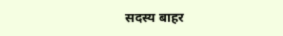सदस्य बाहर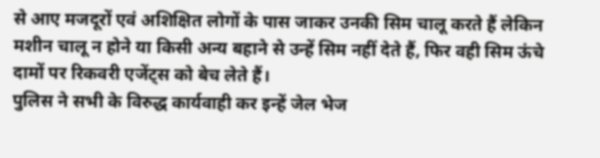से आए मजदूरों एवं अशिक्षित लोगों के पास जाकर उनकी सिम चालू करते हैं लेकिन मशीन चालू न होने या किसी अन्य बहाने से उन्हें सिम नहीं देते हैं, फिर वही सिम ऊंचे दामों पर रिकवरी एजेंट्स को बेच लेते हैं।
पुलिस ने सभी के विरुद्ध कार्यवाही कर इन्हें जेल भेज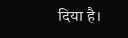दिया है।